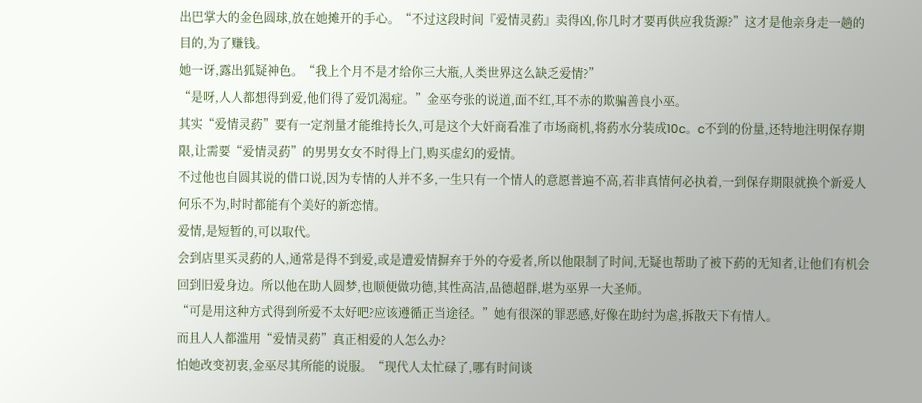出巴掌大的金色圆球,放在她摊开的手心。“不过这段时间『爱情灵葯』卖得凶,你几时才要再供应我货源?”这才是他亲身走一趟的目的,为了赚钱。
她一讶,露出狐疑神色。“我上个月不是才给你三大瓶,人类世界这么缺乏爱情?”
“是呀,人人都想得到爱,他们得了爱饥渴症。”金巫夸张的说道,面不红,耳不赤的欺骗善良小巫。
其实“爱情灵葯”要有一定剂量才能维持长久,可是这个大奸商看准了市场商机,将葯水分装成10c。c不到的份量,还特地注明保存期限,让需要“爱情灵葯”的男男女女不时得上门,购买虚幻的爱情。
不过他也自圆其说的借口说,因为专情的人并不多,一生只有一个情人的意愿普遍不高,若非真情何必执着,一到保存期限就换个新爱人何乐不为,时时都能有个美好的新恋情。
爱情,是短暂的,可以取代。
会到店里买灵葯的人,通常是得不到爱,或是遭爱情摒弃于外的夺爱者,所以他限制了时间,无疑也帮助了被下葯的无知者,让他们有机会回到旧爱身边。所以他在助人圆梦,也顺便做功德,其性高洁,品德超群,堪为巫界一大圣师。
“可是用这种方式得到所爱不太好吧?应该遵循正当途径。”她有很深的罪恶感,好像在助纣为虐,拆散天下有情人。
而且人人都滥用“爱情灵葯”真正相爱的人怎么办?
怕她改变初衷,金巫尽其所能的说服。“现代人太忙碌了,哪有时间谈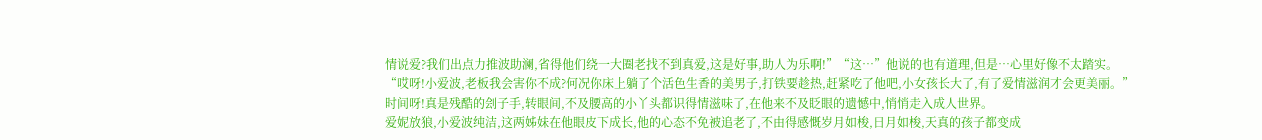情说爱?我们出点力推波助澜,省得他们绕一大圈老找不到真爱,这是好事,助人为乐啊!”“这…”他说的也有道理,但是…心里好像不太踏实。
“哎呀!小爱波,老板我会害你不成?何况你床上躺了个活色生香的美男子,打铁要趁热,赶紧吃了他吧,小女孩长大了,有了爱情滋润才会更美丽。”
时间呀!真是残酷的刽子手,转眼间,不及腰高的小丫头都识得情滋味了,在他来不及眨眼的遗憾中,悄悄走入成人世界。
爱妮放狼,小爱波纯洁,这两姊妹在他眼皮下成长,他的心态不免被追老了,不由得感慨岁月如梭,日月如梭,天真的孩子都变成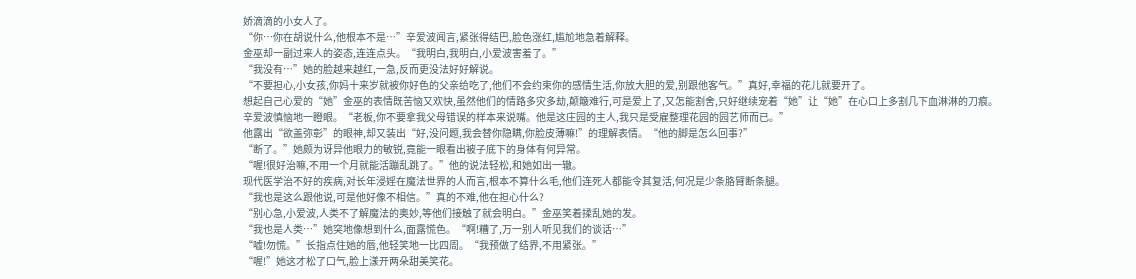娇滴滴的小女人了。
“你…你在胡说什么,他根本不是…”辛爱波闻言,紧张得结巴,脸色涨红,尴尬地急着解释。
金巫却一副过来人的姿态,连连点头。“我明白,我明白,小爱波害羞了。”
“我没有…”她的脸越来越红,一急,反而更没法好好解说。
“不要担心,小女孩,你妈十来岁就被你好色的父亲给吃了,他们不会约束你的感情生活,你放大胆的爱,别跟他客气。”真好,幸福的花儿就要开了。
想起自己心爱的“她”金巫的表情既苦恼又欢快,虽然他们的情路多灾多劫,颠簸难行,可是爱上了,又怎能割舍,只好继续宠着“她”让“她”在心口上多割几下血淋淋的刀痕。
辛爱波慎恼地一瞪眼。“老板,你不要拿我父母错误的样本来说嘴。他是这庄园的主人,我只是受雇整理花园的园艺师而已。”
他露出“欲盖弥彰”的眼神,却又装出“好,没问题,我会替你隐瞒,你脸皮薄嘛!”的理解表情。“他的脚是怎么回事?”
“断了。”她颇为讶异他眼力的敏锐,竟能一眼看出被子底下的身体有何异常。
“喔!很好治嘛,不用一个月就能活蹦乱跳了。”他的说法轻松,和她如出一辙。
现代医学治不好的疾病,对长年浸婬在魔法世界的人而言,根本不算什么毛,他们连死人都能令其复活,何况是少条胳臂断条腿。
“我也是这么跟他说,可是他好像不相信。”真的不难,他在担心什么?
“别心急,小爱波,人类不了解魔法的奥妙,等他们接触了就会明白。”金巫笑着揉乱她的发。
“我也是人类…”她突地像想到什么,面露慌色。“啊!糟了,万一别人听见我们的谈话…”
“嘘!勿慌。”长指点住她的唇,他轻笑地一比四周。“我预做了结界,不用紧张。”
“喔!”她这才松了口气,脸上漾开两朵甜美笑花。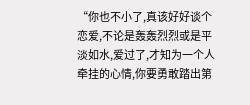“你也不小了,真该好好谈个恋爱,不论是轰轰烈烈或是平淡如水,爱过了,才知为一个人牵挂的心情,你要勇敢踏出第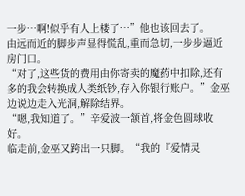一步…啊!似乎有人上楼了…”他也该回去了。
由远而近的脚步声显得慌乱,重而急切,一步步逼近房门口。
“对了,这些货的费用由你寄卖的魔葯中扣除,还有多的我会转换成人类纸钞,存入你银行账户。”金巫边说边走入光洞,解除结界。
“嗯,我知道了。”辛爱波一颔首,将金色圆球收好。
临走前,金巫又跨出一只脚。“我的『爱情灵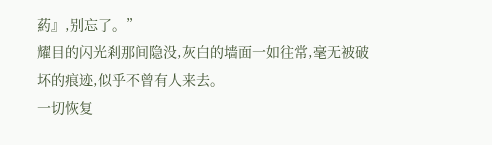葯』,别忘了。”
耀目的闪光剎那间隐没,灰白的墙面一如往常,毫无被破坏的痕迹,似乎不曾有人来去。
一切恢复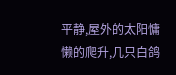平静,屋外的太阳慵懒的爬升,几只白鸽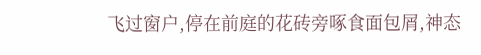飞过窗户,停在前庭的花砖旁啄食面包屑,神态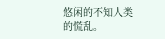悠闲的不知人类的慌乱。